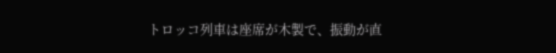トロッコ列車は座席が木製で、振動が直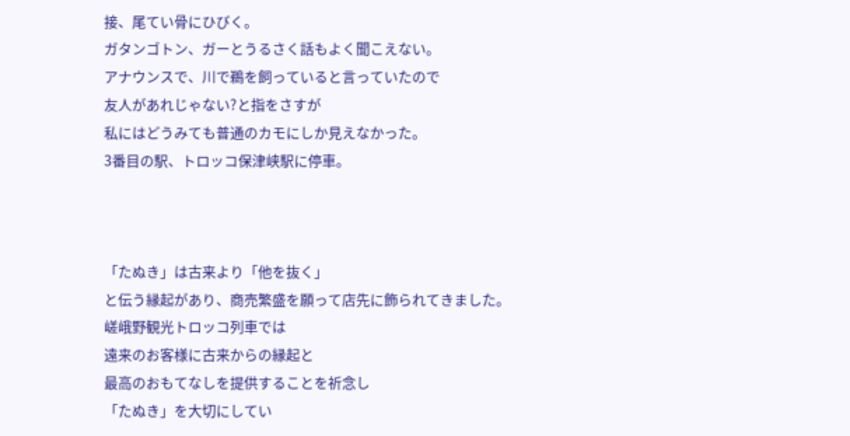接、尾てい骨にひびく。
ガタンゴトン、ガーとうるさく話もよく聞こえない。
アナウンスで、川で鵜を飼っていると言っていたので
友人があれじゃない?と指をさすが
私にはどうみても普通のカモにしか見えなかった。
3番目の駅、トロッコ保津峡駅に停車。



「たぬき」は古来より「他を抜く」
と伝う縁起があり、商売繁盛を願って店先に飾られてきました。
嵯峨野観光トロッコ列車では
遠来のお客様に古来からの縁起と
最高のおもてなしを提供することを祈念し
「たぬき」を大切にしてい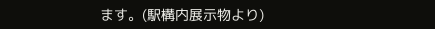ます。(駅構内展示物より)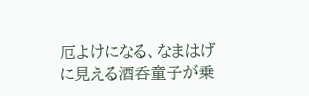厄よけになる、なまはげに見える酒呑童子が乗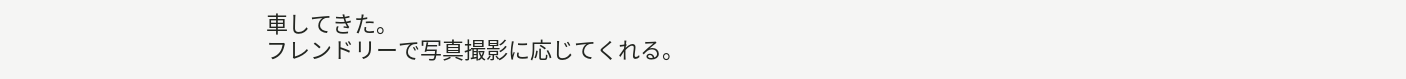車してきた。
フレンドリーで写真撮影に応じてくれる。